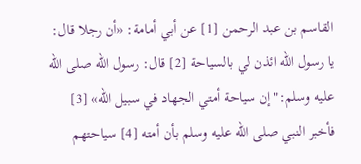القاسم بن عبد الرحمن [1] عن أبي أمامة: «أن رجلا قال: يا رسول الله ائذن لي بالسياحة [2] قال: رسول الله صلى الله عليه وسلم:"إن سياحة أمتي الجهاد في سبيل الله» [3] فأخبر النبي صلى الله عليه وسلم بأن أمته [4] سياحتهم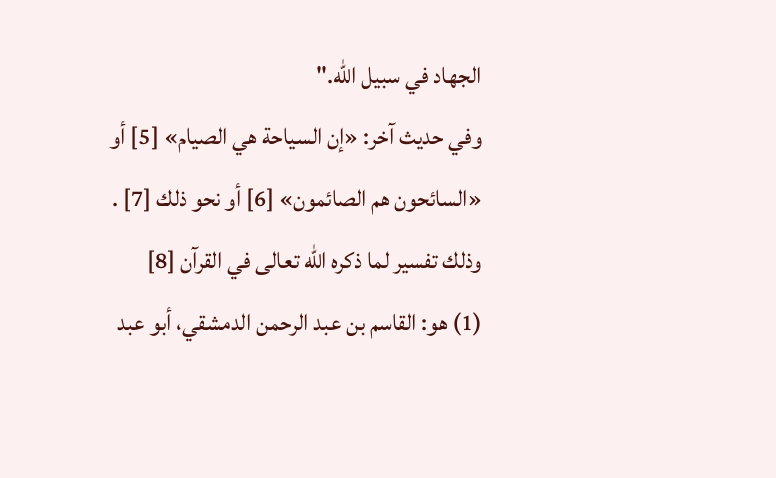الجهاد في سبيل الله."
وفي حديث آخر: «إن السياحة هي الصيام» [5] أو «السائحون هم الصائمون» [6] أو نحو ذلك [7] . وذلك تفسير لما ذكره الله تعالى في القرآن [8]
(1) هو: القاسم بن عبد الرحمن الدمشقي، أبو عبد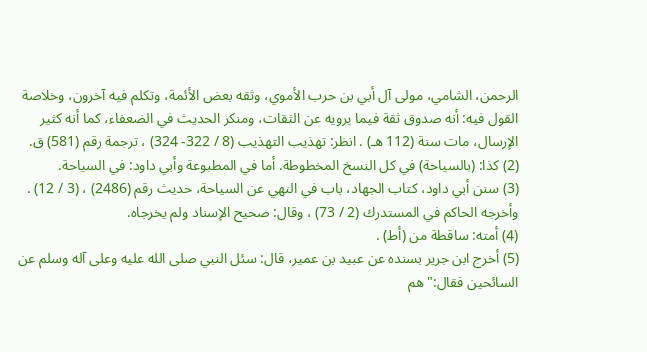الرحمن، الشامي، مولى آل أبي بن حرب الأموي، وثقه بعض الأئمة، وتكلم فيه آخرون، وخلاصة القول فيه: أنه صدوق ثقة فيما يرويه عن الثقات، ومنكر الحديث في الضعفاء، كما أنه كثير الإرسال، مات سنة (112 هـ) . انظر: تهذيب التهذيب (8 / 322- 324) ، ترجمة رقم (581) ق.
(2) كذا: (بالسياحة) في كل النسخ المخطوطة. أما في المطبوعة وأبي داود: في السياحة.
(3) سنن أبي داود، كتاب الجهاد، باب في النهي عن السياحة، حديث رقم (2486) ، (3 / 12) . وأخرجه الحاكم في المستدرك (2 / 73) ، وقال: صحيح الإسناد ولم يخرجاه.
(4) أمته: ساقطة من (أط) .
(5) أخرج ابن جرير بسنده عن عبيد بن عمير، قال: سئل النبي صلى الله عليه وعلى آله وسلم عن السائحين فقال:"هم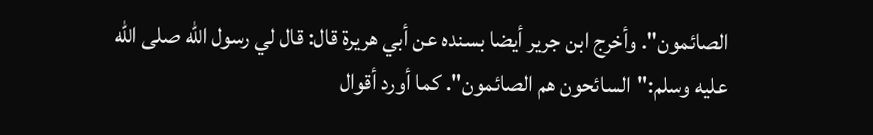الصائمون". وأخرج ابن جرير أيضا بسنده عن أبي هريرة قال: قال لي رسول الله صلى الله عليه وسلم:"السائحون هم الصائمون". كما أورد أقوال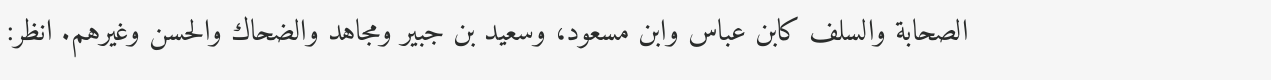الصحابة والسلف كابن عباس وابن مسعود، وسعيد بن جبير ومجاهد والضحاك والحسن وغيرهم. انظر: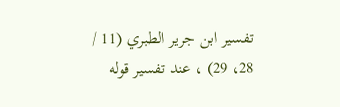تفسير ابن جرير الطبري (11 / 28، 29) ، عند تفسير قوله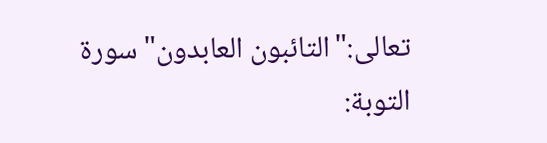تعالى:"التائبون العابدون"سورة التوبة: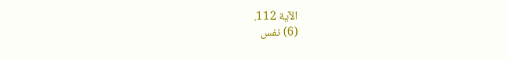الآية 112.
(6) نفس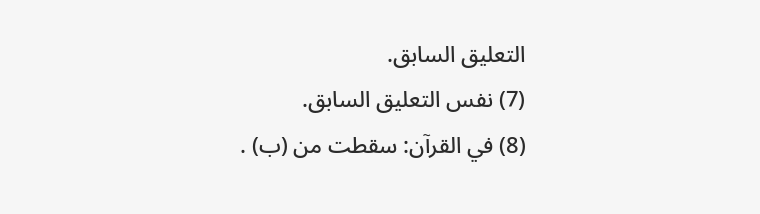التعليق السابق.
(7) نفس التعليق السابق.
(8) في القرآن: سقطت من (ب) .